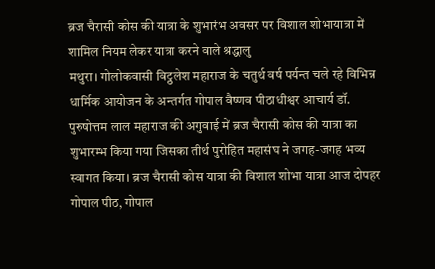ब्रज चैरासी कोस की यात्रा के शुभारंभ अवसर पर विशाल शोभायात्रा में शामिल नियम लेकर यात्रा करने वाले श्रद्धालु
मथुरा। गोलोकवासी विट्ठलेश महाराज के चतुर्थ वर्ष पर्यन्त चले रहे विभिन्न धार्मिक आयोजन के अन्तर्गत गोपाल वैष्णव पीठाधीश्वर आचार्य डॉ. पुरुषोत्तम लाल महाराज की अगुवाई में ब्रज चैरासी कोस की यात्रा का शुभारम्भ किया गया जिसका तीर्थ पुरोहित महासंघ ने जगह-जगह भव्य स्वागत किया। ब्रज चैरासी कोस यात्रा की विशाल शोभा यात्रा आज दोपहर गोपाल पीठ, गोपाल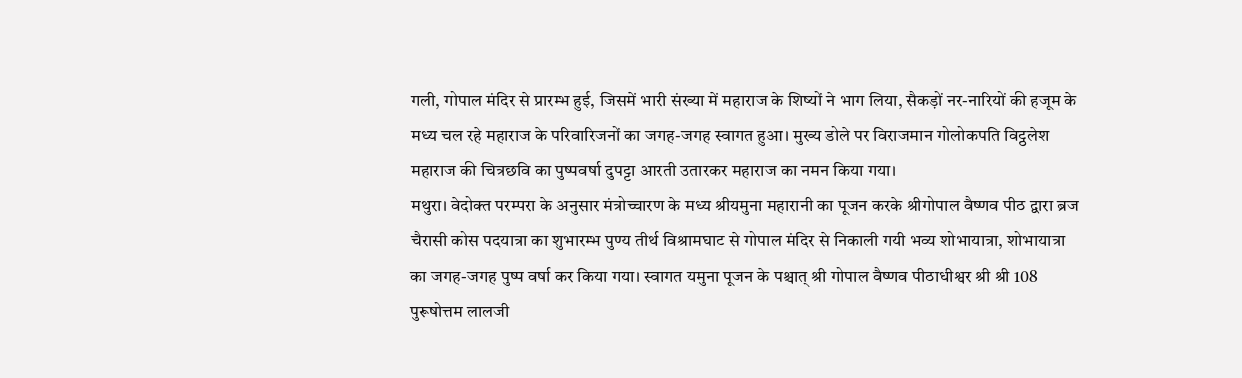गली, गोपाल मंदिर से प्रारम्भ हुई, जिसमें भारी संख्या में महाराज के शिष्यों ने भाग लिया, सैकड़ों नर-नारियों की हजूम के मध्य चल रहे महाराज के परिवारिजनों का जगह-जगह स्वागत हुआ। मुख्य डोले पर विराजमान गोलोकपति विट्ठलेश महाराज की चित्रछवि का पुष्पवर्षा दुपट्टा आरती उतारकर महाराज का नमन किया गया।
मथुरा। वेदोक्त परम्परा के अनुसार मंत्रोच्चारण के मध्य श्रीयमुना महारानी का पूजन करके श्रीगोपाल वैष्णव पीठ द्वारा ब्रज चैरासी कोस पदयात्रा का शुभारम्भ पुण्य तीर्थ विश्रामघाट से गोपाल मंदिर से निकाली गयी भव्य शोभायात्रा, शोभायात्रा का जगह-जगह पुष्प वर्षा कर किया गया। स्वागत यमुना पूजन के पश्चात् श्री गोपाल वैष्णव पीठाधीश्वर श्री श्री 108 पुरूषोत्तम लालजी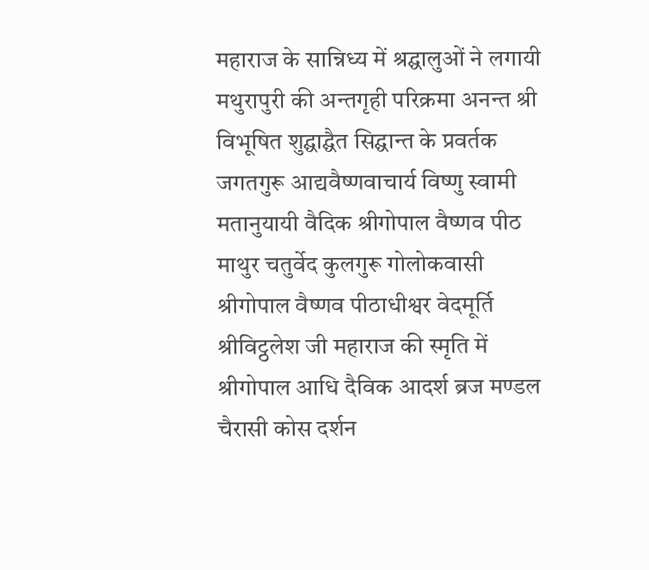महाराज के सान्निध्य में श्रद्घालुओं ने लगायी मथुरापुरी की अन्तगृही परिक्रमा अनन्त श्री विभूषित शुद्घाद्घैत सिद्घान्त के प्रवर्तक जगतगुरू आद्यवैष्णवाचार्य विष्णु स्वामी मतानुयायी वैदिक श्रीगोपाल वैष्णव पीठ माथुर चतुर्वेद कुलगुरू गोलोकवासी श्रीगोपाल वैष्णव पीठाधीश्वर वेदमूर्ति श्रीविट्ठलेश जी महाराज की स्मृति में श्रीगोपाल आधि दैविक आदर्श ब्रज मण्डल चैरासी कोस दर्शन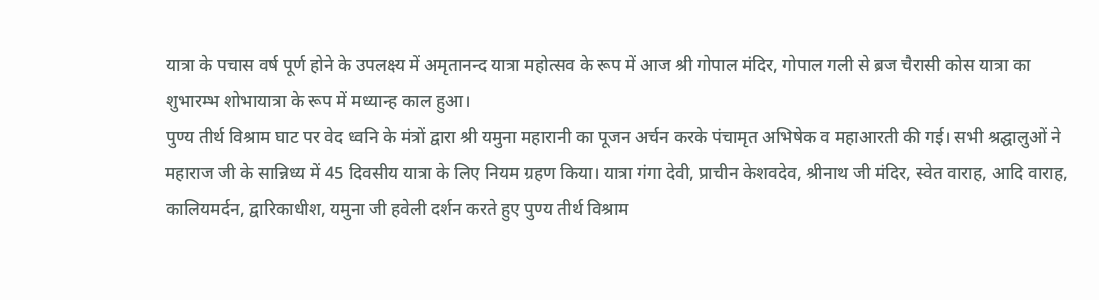यात्रा के पचास वर्ष पूर्ण होने के उपलक्ष्य में अमृतानन्द यात्रा महोत्सव के रूप में आज श्री गोपाल मंदिर, गोपाल गली से ब्रज चैरासी कोस यात्रा का शुभारम्भ शोभायात्रा के रूप में मध्यान्ह काल हुआ।
पुण्य तीर्थ विश्राम घाट पर वेद ध्वनि के मंत्रों द्वारा श्री यमुना महारानी का पूजन अर्चन करके पंचामृत अभिषेक व महाआरती की गई। सभी श्रद्घालुओं ने महाराज जी के सान्निध्य में 45 दिवसीय यात्रा के लिए नियम ग्रहण किया। यात्रा गंगा देवी, प्राचीन केशवदेव, श्रीनाथ जी मंदिर, स्वेत वाराह, आदि वाराह, कालियमर्दन, द्वारिकाधीश, यमुना जी हवेली दर्शन करते हुए पुण्य तीर्थ विश्राम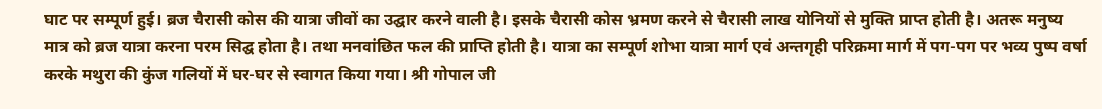घाट पर सम्पूर्ण हुई। ब्रज चैरासी कोस की यात्रा जीवों का उद्घार करने वाली है। इसके चैरासी कोस भ्रमण करने से चैरासी लाख योनियों से मुक्ति प्राप्त होती है। अतरू मनुष्य मात्र को ब्रज यात्रा करना परम सिद्घ होता है। तथा मनवांछित फल की प्राप्ति होती है। यात्रा का सम्पूर्ण शोभा यात्रा मार्ग एवं अन्तगृही परिक्रमा मार्ग में पग-पग पर भव्य पुष्प वर्षा करके मथुरा की कुंज गलियों में घर-घर से स्वागत किया गया। श्री गोपाल जी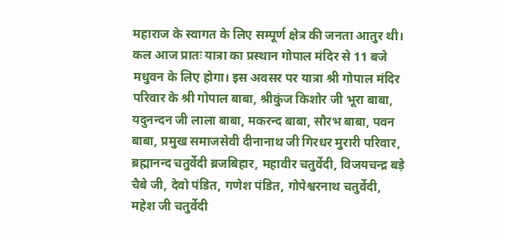महाराज के स्वागत के लिए सम्पूर्ण क्षेत्र की जनता आतुर थी। कल आज प्रातः यात्रा का प्रस्थान गोपाल मंदिर से 11 बजे मधुवन के लिए होगा। इस अवसर पर यात्रा श्री गोपाल मंदिर परिवार के श्री गोपाल बाबा, श्रीकुंज किशोर जी भूरा बाबा, यदुनन्दन जी लाला बाबा, मकरन्द बाबा, सौरभ बाबा, पवन बाबा, प्रमुख समाजसेवी दीनानाथ जी गिरधर मुरारी परिवार, ब्रह्मानन्द चतुर्वेदी ब्रजबिहार, महावीर चतुर्वेदी, विजयचन्द्र बड़े चैबे जी, देवो पंडित, गणेश पंडित, गोपेश्वरनाथ चतुर्वेदी, महेश जी चतुर्वेदी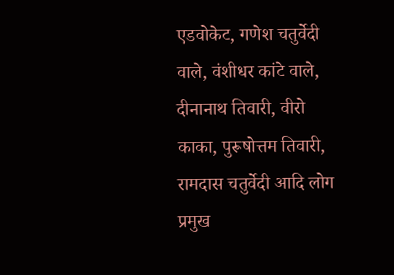एडवोकेट, गणेश चतुर्वेदी वाले, वंशीधर कांटे वाले, दीनानाथ तिवारी, वीरो काका, पुरूषोत्तम तिवारी, रामदास चतुर्वेदी आदि लोग प्रमुख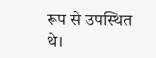रूप से उपस्थित थे।